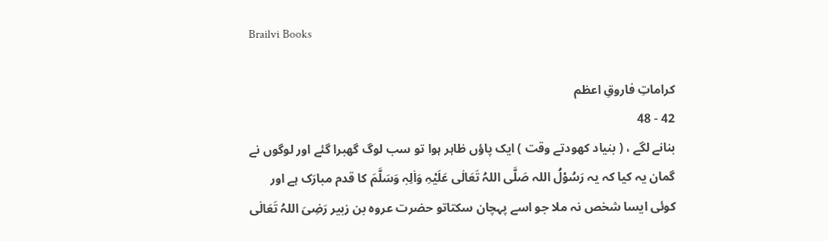Brailvi Books

کراماتِ فاروقِ اعظم
42 - 48
بنانے لگے ، ( بنیاد کھودتے وقت ) ایک پاؤں ظاہر ہوا تو سب لوگ گھبرا گئے اور لوگوں نے گمان یہ کیا کہ یہ رَسُوْلُ اللہ صَلَّی اللہُ تَعَالٰی عَلَیْہِ وَاٰلِہٖ وَسَلَّمَ کا قدم مبارَک ہے اور کوئی ایسا شخص نہ ملا جو اسے پہچان سکتاتو حضرت عروہ بن زبیر رَضِیَ اللہُ تَعَالٰی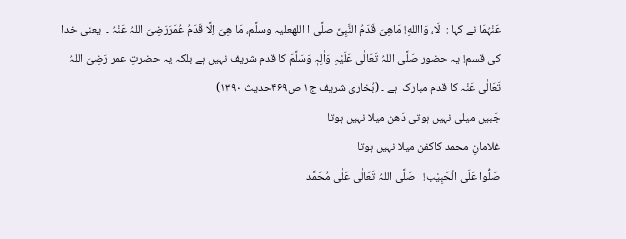عَنْہُمَا نے کہا :  لَا، وَااللهِ! مَاھِیَ قَدَمُ النَّبِیِّ صلَّی ا اللهعلیہ وسلَّم، مَا ھِیَ اِلَّا قَدَمُ عُمَرَرَضِیَ اللہُ عَنْہُ ۔  یعنی خدا کی قسم! یہ حضور صَلَّی اللہُ تَعَالٰی عَلَیْہِ وَاٰلِہٖ وَسَلَّمَ کا قدم شریف نہیں ہے بلکہ یہ حضرتِ عمر رَضِیَ اللہُ تَعَالٰی عَنْہ کا قدم مبارک  ہے ۔ (بُخاری شریف ج۱ ص۴۶۹حدیث ۱۳۹۰)
جَبیں میلی نہیں ہوتی دَھن میلا نہیں ہوتا
غلامانِ محمد کاکفن میلا نہیں ہوتا
صَلُّوا عَلَی الْحَبِیْب!   صَلَّی اللہُ تَعَالٰی عَلٰی مُحَمَّد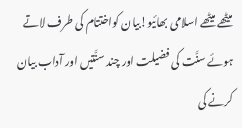میٹھے میٹھے اسلامی بھائیو!بیان کواختتام کی طرف لاتے ہوئے سنَّت کی فضیلت اور چند سنَّتیں اور آداب بیان کرنے کی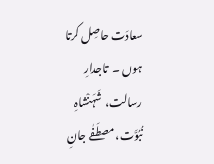سعادَت حاصِل کرتا ہوں ۔  تاجدارِ رسالت،  شَہَنْشاہِ نُبُوَّت، مصطَفٰے جانِ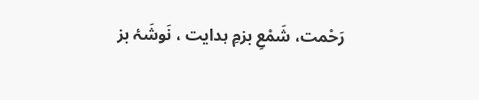رَحْمت، شَمْعِ بزمِ ہدایت ، نَوشَۂ بز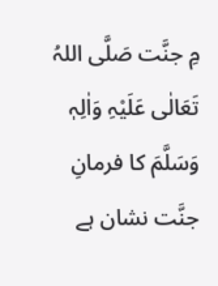مِ جنَّت صَلَّی اللہُ تَعَالٰی عَلَیْہِ وَاٰلِہٖ وَسَلَّمَ کا فرمانِ جنَّت نشان ہے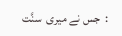:  جس نے میری  سنَّت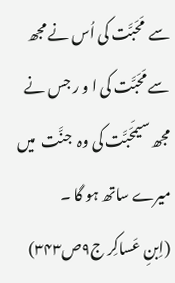سے  مَحَبَّت کی اُس نے مجھ سے مَحَبَّت کی ا و ر جس نے مجھ سیمَحَبَّت کی وہ  جنَّت  میں میرے ساتھ ہو گا ۔                (اِبنِ عَساکِر ج۹ص۳۴۳)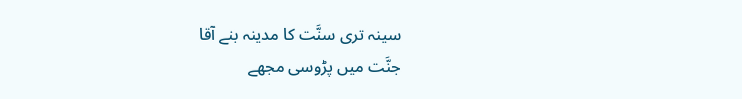سینہ تری سنَّت کا مدینہ بنے آقا
جنَّت میں پڑوسی مجھے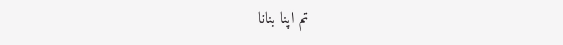تم اپنا بنانا